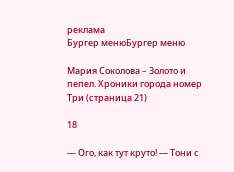реклама
Бургер менюБургер меню

Мария Соколова – Золото и пепел. Хроники города номер Три (страница 21)

18

— Ого, как тут круто! — Тони с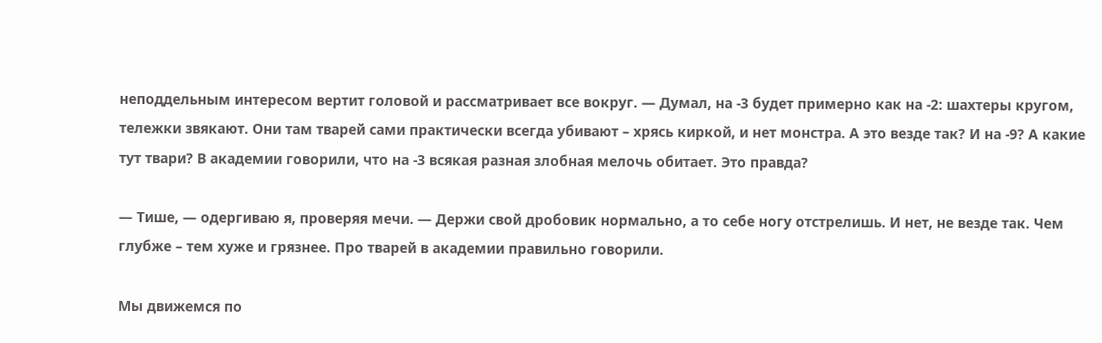неподдельным интересом вертит головой и рассматривает все вокруг. — Думал, на -3 будет примерно как на -2: шахтеры кругом, тележки звякают. Они там тварей сами практически всегда убивают – хрясь киркой, и нет монстра. А это везде так? И на -9? А какие тут твари? В академии говорили, что на -3 всякая разная злобная мелочь обитает. Это правда?

— Тише, — одергиваю я, проверяя мечи. — Держи свой дробовик нормально, а то себе ногу отстрелишь. И нет, не везде так. Чем глубже – тем хуже и грязнее. Про тварей в академии правильно говорили.

Мы движемся по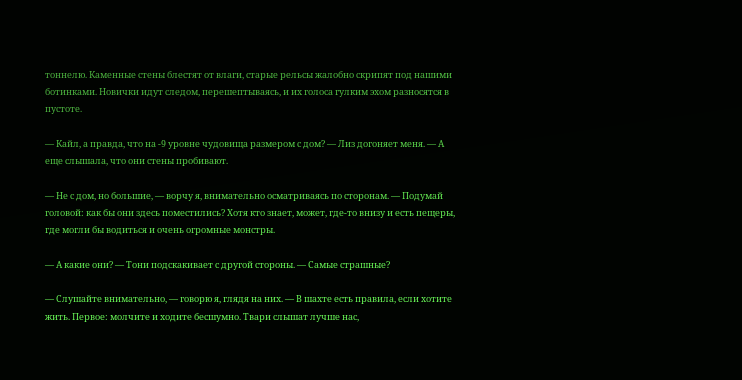тоннелю. Каменные стены блестят от влаги, старые рельсы жалобно скрипят под нашими ботинками. Новички идут следом, перешептываясь, и их голоса гулким эхом разносятся в пустоте.

— Кайл, а правда, что на -9 уровне чудовища размером с дом? — Лиз догоняет меня. — А еще слышала, что они стены пробивают.

— Не с дом, но большие, — ворчу я, внимательно осматриваясь по сторонам. — Подумай головой: как бы они здесь поместились? Хотя кто знает, может, где-то внизу и есть пещеры, где могли бы водиться и очень огромные монстры.

— А какие они? — Тони подскакивает с другой стороны. — Самые страшные?

— Слушайте внимательно, — говорю я, глядя на них. — В шахте есть правила, если хотите жить. Первое: молчите и ходите бесшумно. Твари слышат лучше нас,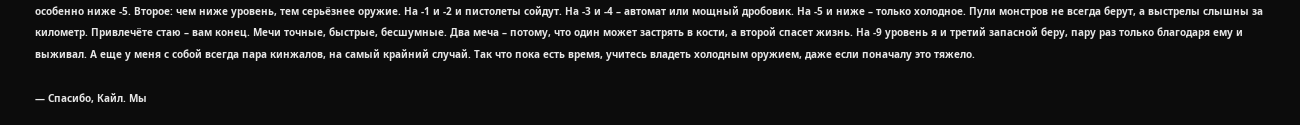особенно ниже -5. Второе: чем ниже уровень, тем серьёзнее оружие. На -1 и -2 и пистолеты сойдут. На -3 и -4 – автомат или мощный дробовик. На -5 и ниже – только холодное. Пули монстров не всегда берут, а выстрелы слышны за километр. Привлечёте стаю – вам конец. Мечи точные, быстрые, бесшумные. Два меча – потому, что один может застрять в кости, а второй спасет жизнь. На -9 уровень я и третий запасной беру, пару раз только благодаря ему и выживал. А еще у меня с собой всегда пара кинжалов, на самый крайний случай. Так что пока есть время, учитесь владеть холодным оружием, даже если поначалу это тяжело.

— Спасибо, Кайл. Мы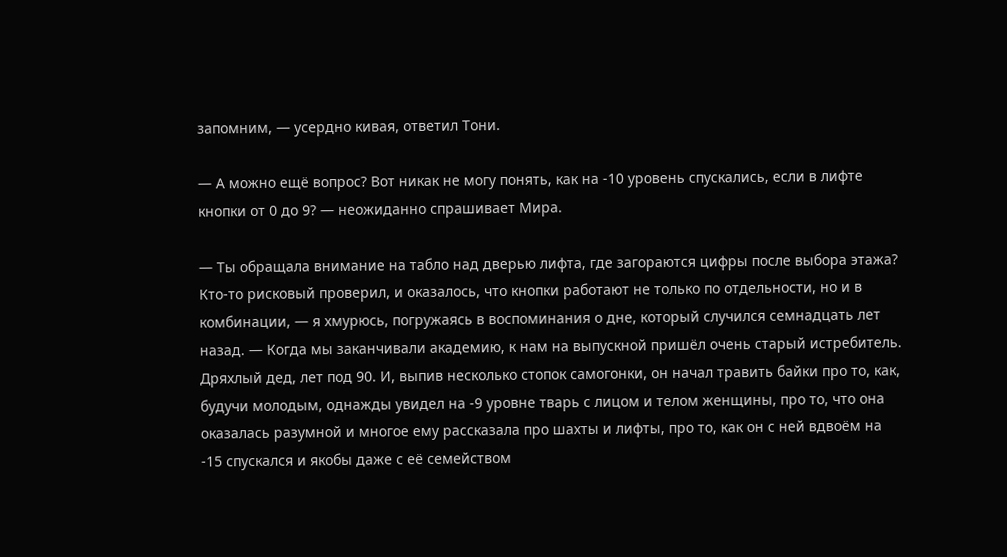запомним, — усердно кивая, ответил Тони.

— А можно ещё вопрос? Вот никак не могу понять, как на -10 уровень спускались, если в лифте кнопки от 0 до 9? — неожиданно спрашивает Мира.

— Ты обращала внимание на табло над дверью лифта, где загораются цифры после выбора этажа? Кто-то рисковый проверил, и оказалось, что кнопки работают не только по отдельности, но и в комбинации, — я хмурюсь, погружаясь в воспоминания о дне, который случился семнадцать лет назад. — Когда мы заканчивали академию, к нам на выпускной пришёл очень старый истребитель. Дряхлый дед, лет под 90. И, выпив несколько стопок самогонки, он начал травить байки про то, как, будучи молодым, однажды увидел на -9 уровне тварь с лицом и телом женщины, про то, что она оказалась разумной и многое ему рассказала про шахты и лифты, про то, как он с ней вдвоём на -15 спускался и якобы даже с её семейством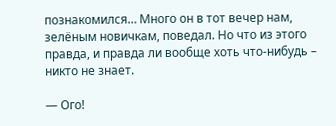познакомился… Много он в тот вечер нам, зелёным новичкам, поведал. Но что из этого правда, и правда ли вообще хоть что-нибудь – никто не знает.

— Ого!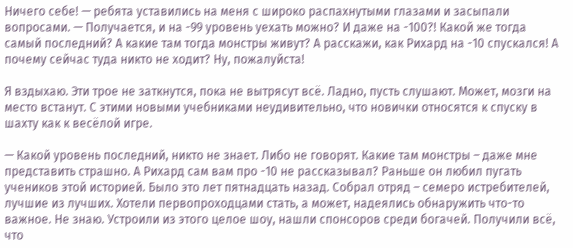Ничего себе! — ребята уставились на меня с широко распахнутыми глазами и засыпали вопросами. — Получается, и на -99 уровень уехать можно? И даже на -100?! Какой же тогда самый последний? А какие там тогда монстры живут? А расскажи, как Рихард на -10 спускался! А почему сейчас туда никто не ходит? Ну, пожалуйста!

Я вздыхаю. Эти трое не заткнутся, пока не вытрясут всё. Ладно, пусть слушают. Может, мозги на место встанут. С этими новыми учебниками неудивительно, что новички относятся к спуску в шахту как к весёлой игре.

— Какой уровень последний, никто не знает. Либо не говорят. Какие там монстры – даже мне представить страшно. А Рихард сам вам про -10 не рассказывал? Раньше он любил пугать учеников этой историей. Было это лет пятнадцать назад. Собрал отряд – семеро истребителей, лучшие из лучших. Хотели первопроходцами стать, а может, надеялись обнаружить что-то важное. Не знаю. Устроили из этого целое шоу, нашли спонсоров среди богачей. Получили всё, что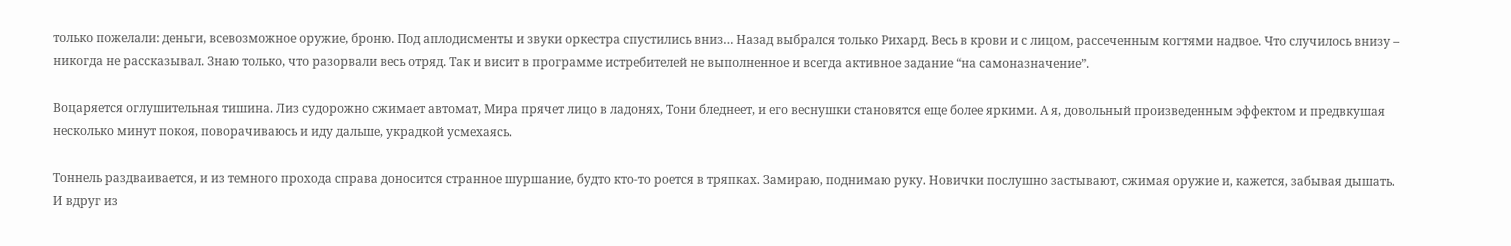только пожелали: деньги, всевозможное оружие, броню. Под аплодисменты и звуки оркестра спустились вниз… Назад выбрался только Рихард. Весь в крови и с лицом, рассеченным когтями надвое. Что случилось внизу – никогда не рассказывал. Знаю только, что разорвали весь отряд. Так и висит в программе истребителей не выполненное и всегда активное задание “на самоназначение”.

Воцаряется оглушительная тишина. Лиз судорожно сжимает автомат, Мира прячет лицо в ладонях, Тони бледнеет, и его веснушки становятся еще более яркими. А я, довольный произведенным эффектом и предвкушая несколько минут покоя, поворачиваюсь и иду дальше, украдкой усмехаясь.

Тоннель раздваивается, и из темного прохода справа доносится странное шуршание, будто кто-то роется в тряпках. Замираю, поднимаю руку. Новички послушно застывают, сжимая оружие и, кажется, забывая дышать. И вдруг из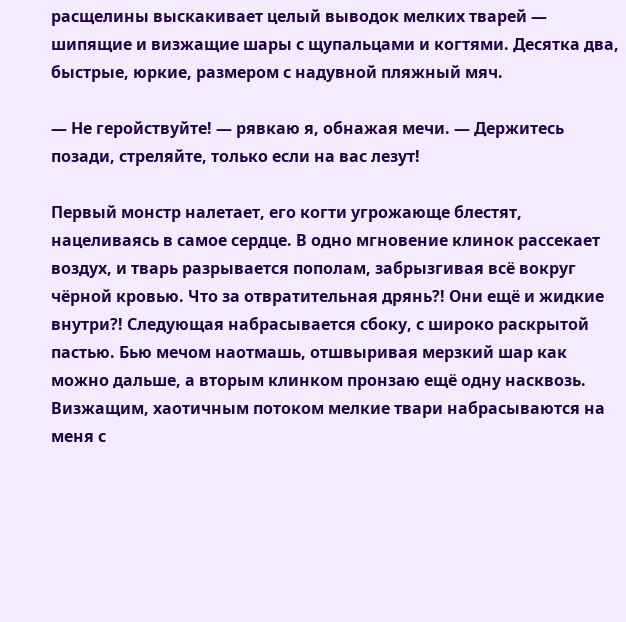расщелины выскакивает целый выводок мелких тварей — шипящие и визжащие шары с щупальцами и когтями. Десятка два, быстрые, юркие, размером с надувной пляжный мяч.

— Не геройствуйте! — рявкаю я, обнажая мечи. — Держитесь позади, стреляйте, только если на вас лезут!

Первый монстр налетает, его когти угрожающе блестят, нацеливаясь в самое сердце. В одно мгновение клинок рассекает воздух, и тварь разрывается пополам, забрызгивая всё вокруг чёрной кровью. Что за отвратительная дрянь?! Они ещё и жидкие внутри?! Следующая набрасывается сбоку, с широко раскрытой пастью. Бью мечом наотмашь, отшвыривая мерзкий шар как можно дальше, а вторым клинком пронзаю ещё одну насквозь. Визжащим, хаотичным потоком мелкие твари набрасываются на меня с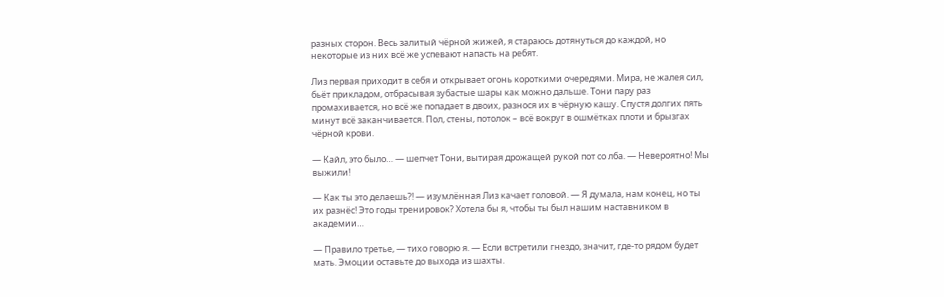разных сторон. Весь залитый чёрной жижей, я стараюсь дотянуться до каждой, но некоторые из них всё же успевают напасть на ребят.

Лиз первая приходит в себя и открывает огонь короткими очередями. Мира, не жалея сил, бьёт прикладом, отбрасывая зубастые шары как можно дальше. Тони пару раз промахивается, но всё же попадает в двоих, разнося их в чёрную кашу. Спустя долгих пять минут всё заканчивается. Пол, стены, потолок – всё вокруг в ошмётках плоти и брызгах чёрной крови.

— Кайл, это было… — шепчет Тони, вытирая дрожащей рукой пот со лба. — Невероятно! Мы выжили!

— Как ты это делаешь?! — изумлённая Лиз качает головой. — Я думала, нам конец, но ты их разнёс! Это годы тренировок? Хотела бы я, чтобы ты был нашим наставником в академии…

— Правило третье, — тихо говорю я. — Если встретили гнездо, значит, где-то рядом будет мать. Эмоции оставьте до выхода из шахты.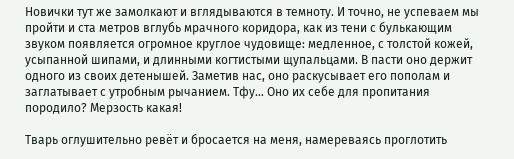Новички тут же замолкают и вглядываются в темноту. И точно, не успеваем мы пройти и ста метров вглубь мрачного коридора, как из тени с булькающим звуком появляется огромное круглое чудовище: медленное, с толстой кожей, усыпанной шипами, и длинными когтистыми щупальцами. В пасти оно держит одного из своих детенышей. Заметив нас, оно раскусывает его пополам и заглатывает с утробным рычанием. Тфу… Оно их себе для пропитания породило? Мерзость какая!

Тварь оглушительно ревёт и бросается на меня, намереваясь проглотить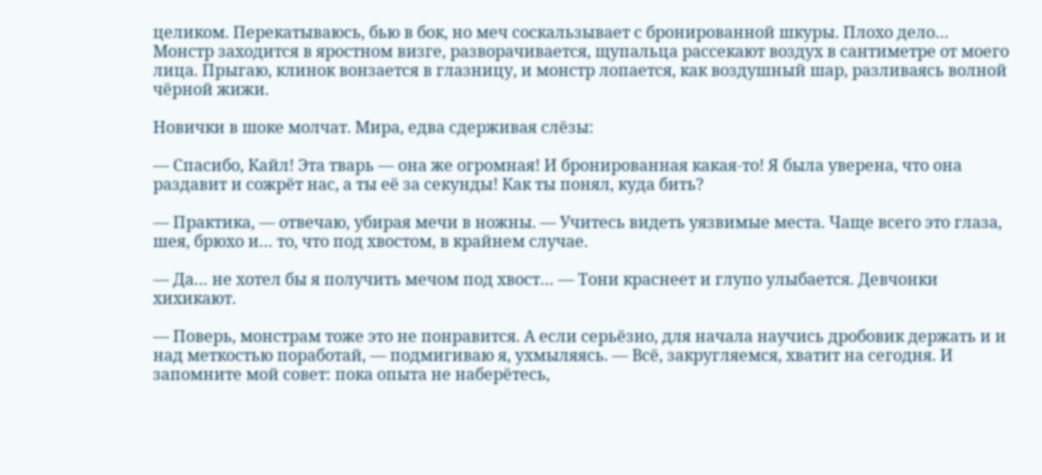целиком. Перекатываюсь, бью в бок, но меч соскальзывает с бронированной шкуры. Плохо дело… Монстр заходится в яростном визге, разворачивается, щупальца рассекают воздух в сантиметре от моего лица. Прыгаю, клинок вонзается в глазницу, и монстр лопается, как воздушный шар, разливаясь волной чёрной жижи.

Новички в шоке молчат. Мира, едва сдерживая слёзы:

— Спасибо, Кайл! Эта тварь — она же огромная! И бронированная какая-то! Я была уверена, что она раздавит и сожрёт нас, а ты её за секунды! Как ты понял, куда бить?

— Практика, — отвечаю, убирая мечи в ножны. — Учитесь видеть уязвимые места. Чаще всего это глаза, шея, брюхо и… то, что под хвостом, в крайнем случае.

— Да… не хотел бы я получить мечом под хвост… — Тони краснеет и глупо улыбается. Девчонки хихикают.

— Поверь, монстрам тоже это не понравится. А если серьёзно, для начала научись дробовик держать и и над меткостью поработай, — подмигиваю я, ухмыляясь. — Всё, закругляемся, хватит на сегодня. И запомните мой совет: пока опыта не наберётесь,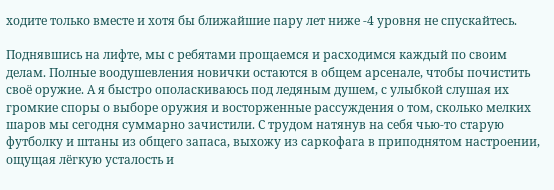ходите только вместе и хотя бы ближайшие пару лет ниже -4 уровня не спускайтесь.

Поднявшись на лифте, мы с ребятами прощаемся и расходимся каждый по своим делам. Полные воодушевления новички остаются в общем арсенале, чтобы почистить своё оружие. А я быстро ополаскиваюсь под ледяным душем, с улыбкой слушая их громкие споры о выборе оружия и восторженные рассуждения о том, сколько мелких шаров мы сегодня суммарно зачистили. С трудом натянув на себя чью-то старую футболку и штаны из общего запаса, выхожу из саркофага в приподнятом настроении, ощущая лёгкую усталость и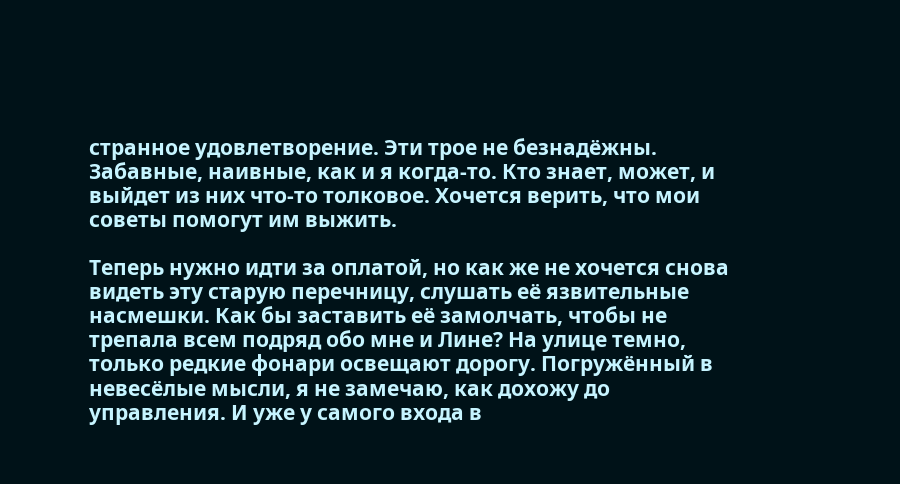странное удовлетворение. Эти трое не безнадёжны. Забавные, наивные, как и я когда-то. Кто знает, может, и выйдет из них что-то толковое. Хочется верить, что мои советы помогут им выжить.

Теперь нужно идти за оплатой, но как же не хочется снова видеть эту старую перечницу, слушать её язвительные насмешки. Как бы заставить её замолчать, чтобы не трепала всем подряд обо мне и Лине? На улице темно, только редкие фонари освещают дорогу. Погружённый в невесёлые мысли, я не замечаю, как дохожу до управления. И уже у самого входа в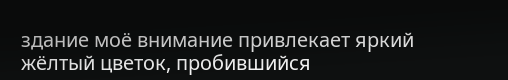здание моё внимание привлекает яркий жёлтый цветок, пробившийся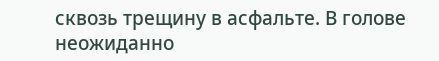сквозь трещину в асфальте. В голове неожиданно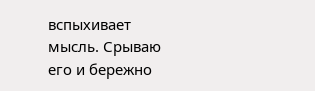вспыхивает мысль. Срываю его и бережно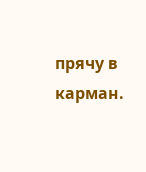прячу в карман.